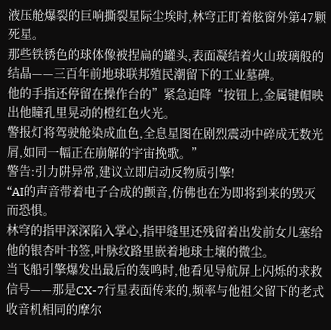液压舱爆裂的巨响撕裂星际尘埃时,林穹正盯着舷窗外第47颗死星。
那些铁锈色的球体像被捏扁的罐头,表面凝结着火山玻璃般的结晶——三百年前地球联邦殖民潮留下的工业墓碑。
他的手指还停留在操作台的”紧急迫降“按钮上,金属键帽映出他瞳孔里晃动的橙红色火光。
警报灯将驾驶舱染成血色,全息星图在剧烈震动中碎成无数光屑,如同一幅正在崩解的宇宙挽歌。”
警告:引力阱异常,建议立即启动反物质引擎!
“AI的声音带着电子合成的颤音,仿佛也在为即将到来的毁灭而恐惧。
林穹的指甲深深陷入掌心,指甲缝里还残留着出发前女儿塞给他的银杏叶书签,叶脉纹路里嵌着地球土壤的微尘。
当飞船引擎爆发出最后的轰鸣时,他看见导航屏上闪烁的求救信号——那是CX-7行星表面传来的,频率与他祖父留下的老式收音机相同的摩尔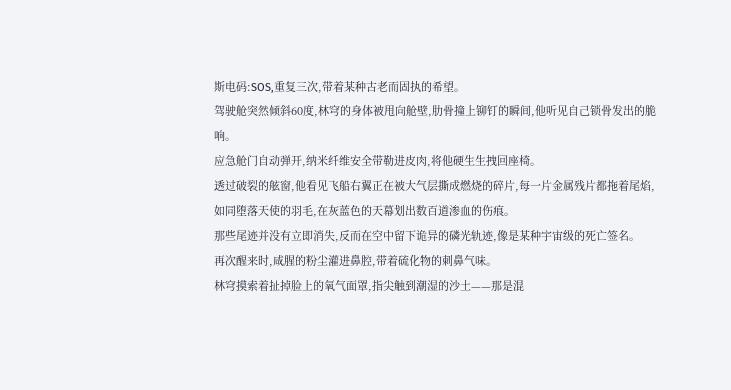斯电码:SOS,重复三次,带着某种古老而固执的希望。
驾驶舱突然倾斜60度,林穹的身体被甩向舱壁,肋骨撞上铆钉的瞬间,他听见自己锁骨发出的脆响。
应急舱门自动弹开,纳米纤维安全带勒进皮肉,将他硬生生拽回座椅。
透过破裂的舷窗,他看见飞船右翼正在被大气层撕成燃烧的碎片,每一片金属残片都拖着尾焰,如同堕落天使的羽毛,在灰蓝色的天幕划出数百道渗血的伤痕。
那些尾迹并没有立即消失,反而在空中留下诡异的磷光轨迹,像是某种宇宙级的死亡签名。
再次醒来时,咸腥的粉尘灌进鼻腔,带着硫化物的刺鼻气味。
林穹摸索着扯掉脸上的氧气面罩,指尖触到潮湿的沙土——那是混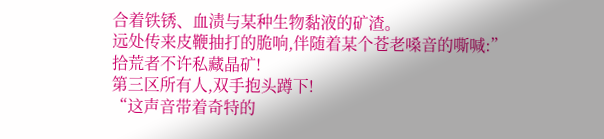合着铁锈、血渍与某种生物黏液的矿渣。
远处传来皮鞭抽打的脆响,伴随着某个苍老嗓音的嘶喊:”拾荒者不许私藏晶矿!
第三区所有人,双手抱头蹲下!
“这声音带着奇特的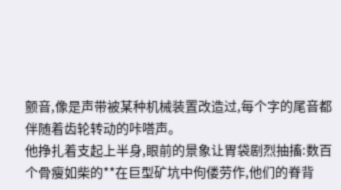颤音,像是声带被某种机械装置改造过,每个字的尾音都伴随着齿轮转动的咔嗒声。
他挣扎着支起上半身,眼前的景象让胃袋剧烈抽搐:数百个骨瘦如柴的**在巨型矿坑中佝偻劳作,他们的脊背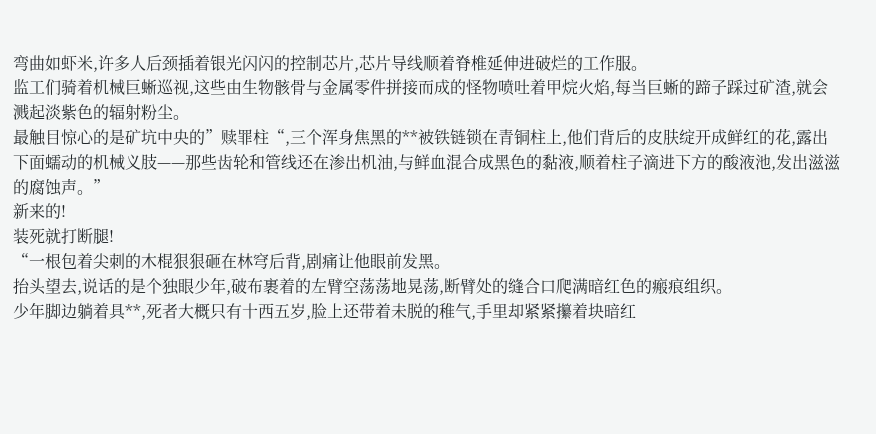弯曲如虾米,许多人后颈插着银光闪闪的控制芯片,芯片导线顺着脊椎延伸进破烂的工作服。
监工们骑着机械巨蜥巡视,这些由生物骸骨与金属零件拼接而成的怪物喷吐着甲烷火焰,每当巨蜥的蹄子踩过矿渣,就会溅起淡紫色的辐射粉尘。
最触目惊心的是矿坑中央的”赎罪柱“,三个浑身焦黑的**被铁链锁在青铜柱上,他们背后的皮肤绽开成鲜红的花,露出下面蠕动的机械义肢——那些齿轮和管线还在渗出机油,与鲜血混合成黑色的黏液,顺着柱子滴进下方的酸液池,发出滋滋的腐蚀声。”
新来的!
装死就打断腿!
“一根包着尖刺的木棍狠狠砸在林穹后背,剧痛让他眼前发黑。
抬头望去,说话的是个独眼少年,破布裹着的左臂空荡荡地晃荡,断臂处的缝合口爬满暗红色的瘢痕组织。
少年脚边躺着具**,死者大概只有十西五岁,脸上还带着未脱的稚气,手里却紧紧攥着块暗红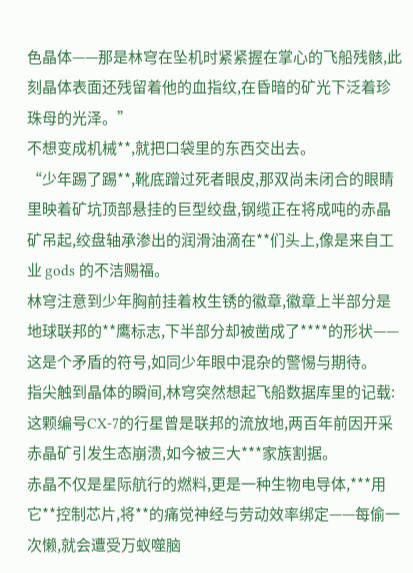色晶体——那是林穹在坠机时紧紧握在掌心的飞船残骸,此刻晶体表面还残留着他的血指纹,在昏暗的矿光下泛着珍珠母的光泽。”
不想变成机械**,就把口袋里的东西交出去。
“少年踢了踢**,靴底蹭过死者眼皮,那双尚未闭合的眼睛里映着矿坑顶部悬挂的巨型绞盘,钢缆正在将成吨的赤晶矿吊起,绞盘轴承渗出的润滑油滴在**们头上,像是来自工业 gods 的不洁赐福。
林穹注意到少年胸前挂着枚生锈的徽章,徽章上半部分是地球联邦的**鹰标志,下半部分却被凿成了****的形状——这是个矛盾的符号,如同少年眼中混杂的警惕与期待。
指尖触到晶体的瞬间,林穹突然想起飞船数据库里的记载:这颗编号CX-7的行星曾是联邦的流放地,两百年前因开采赤晶矿引发生态崩溃,如今被三大***家族割据。
赤晶不仅是星际航行的燃料,更是一种生物电导体,***用它**控制芯片,将**的痛觉神经与劳动效率绑定——每偷一次懒,就会遭受万蚁噬脑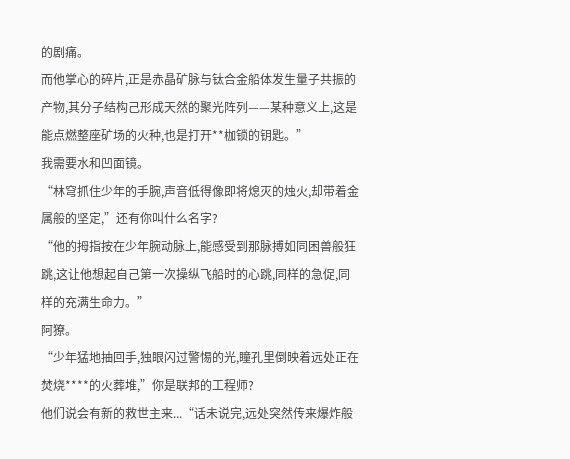的剧痛。
而他掌心的碎片,正是赤晶矿脉与钛合金船体发生量子共振的产物,其分子结构己形成天然的聚光阵列——某种意义上,这是能点燃整座矿场的火种,也是打开**枷锁的钥匙。”
我需要水和凹面镜。
“林穹抓住少年的手腕,声音低得像即将熄灭的烛火,却带着金属般的坚定,”还有你叫什么名字?
“他的拇指按在少年腕动脉上,能感受到那脉搏如同困兽般狂跳,这让他想起自己第一次操纵飞船时的心跳,同样的急促,同样的充满生命力。”
阿獠。
“少年猛地抽回手,独眼闪过警惕的光,瞳孔里倒映着远处正在焚烧****的火葬堆,”你是联邦的工程师?
他们说会有新的救世主来...“话未说完,远处突然传来爆炸般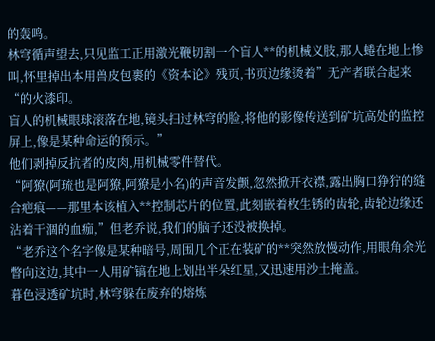的轰鸣。
林穹循声望去,只见监工正用激光鞭切割一个盲人**的机械义肢,那人蜷在地上惨叫,怀里掉出本用兽皮包裹的《资本论》残页,书页边缘烫着”无产者联合起来“的火漆印。
盲人的机械眼球滚落在地,镜头扫过林穹的脸,将他的影像传送到矿坑高处的监控屏上,像是某种命运的预示。”
他们剥掉反抗者的皮肉,用机械零件替代。
“阿獠(阿琉也是阿獠,阿獠是小名)的声音发颤,忽然掀开衣襟,露出胸口狰狞的缝合疤痕——那里本该植入**控制芯片的位置,此刻嵌着枚生锈的齿轮,齿轮边缘还沾着干涸的血痂,”但老乔说,我们的脑子还没被换掉。
“老乔这个名字像是某种暗号,周围几个正在装矿的**突然放慢动作,用眼角余光瞥向这边,其中一人用矿镐在地上划出半朵红星,又迅速用沙土掩盖。
暮色浸透矿坑时,林穹躲在废弃的熔炼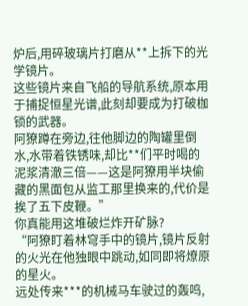炉后,用碎玻璃片打磨从**上拆下的光学镜片。
这些镜片来自飞船的导航系统,原本用于捕捉恒星光谱,此刻却要成为打破枷锁的武器。
阿獠蹲在旁边,往他脚边的陶罐里倒水,水带着铁锈味,却比**们平时喝的泥浆清澈三倍——这是阿獠用半块偷藏的黑面包从监工那里换来的,代价是挨了五下皮鞭。”
你真能用这堆破烂炸开矿脉?
“阿獠盯着林穹手中的镜片,镜片反射的火光在他独眼中跳动,如同即将燎原的星火。
远处传来***的机械马车驶过的轰鸣,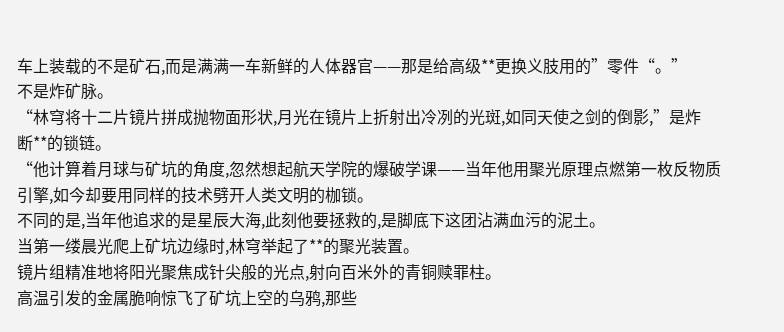车上装载的不是矿石,而是满满一车新鲜的人体器官——那是给高级**更换义肢用的”零件“。”
不是炸矿脉。
“林穹将十二片镜片拼成抛物面形状,月光在镜片上折射出冷冽的光斑,如同天使之剑的倒影,”是炸断**的锁链。
“他计算着月球与矿坑的角度,忽然想起航天学院的爆破学课——当年他用聚光原理点燃第一枚反物质引擎,如今却要用同样的技术劈开人类文明的枷锁。
不同的是,当年他追求的是星辰大海,此刻他要拯救的,是脚底下这团沾满血污的泥土。
当第一缕晨光爬上矿坑边缘时,林穹举起了**的聚光装置。
镜片组精准地将阳光聚焦成针尖般的光点,射向百米外的青铜赎罪柱。
高温引发的金属脆响惊飞了矿坑上空的乌鸦,那些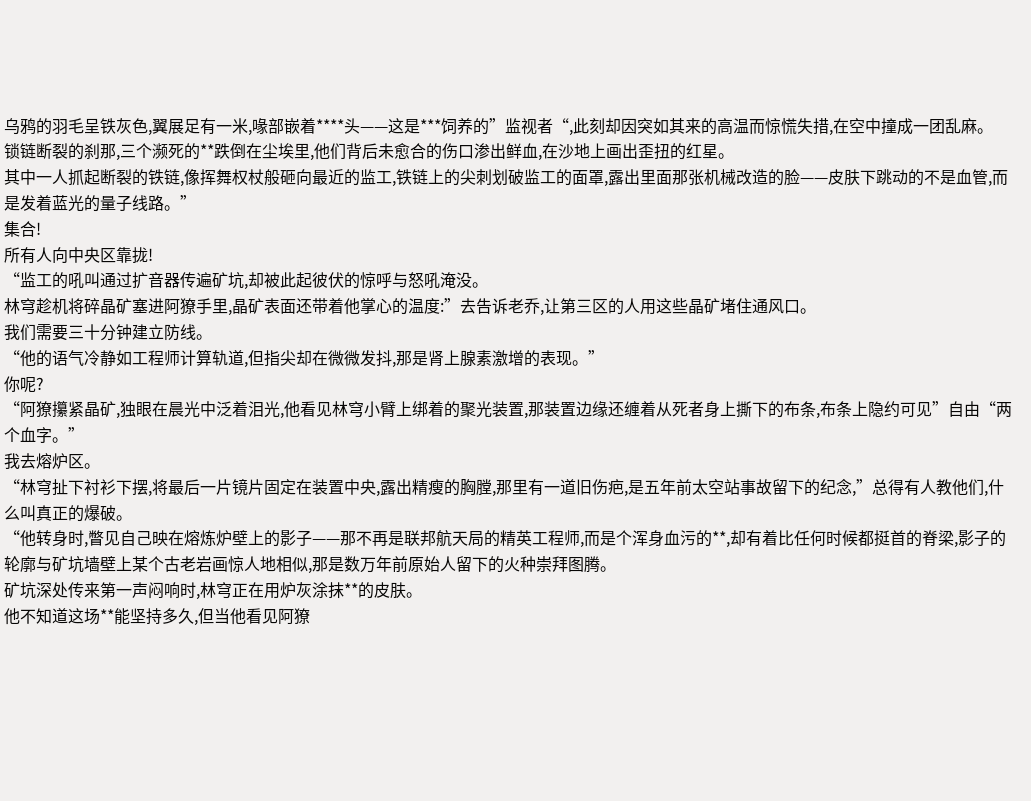乌鸦的羽毛呈铁灰色,翼展足有一米,喙部嵌着****头——这是***饲养的”监视者“,此刻却因突如其来的高温而惊慌失措,在空中撞成一团乱麻。
锁链断裂的刹那,三个濒死的**跌倒在尘埃里,他们背后未愈合的伤口渗出鲜血,在沙地上画出歪扭的红星。
其中一人抓起断裂的铁链,像挥舞权杖般砸向最近的监工,铁链上的尖刺划破监工的面罩,露出里面那张机械改造的脸——皮肤下跳动的不是血管,而是发着蓝光的量子线路。”
集合!
所有人向中央区靠拢!
“监工的吼叫通过扩音器传遍矿坑,却被此起彼伏的惊呼与怒吼淹没。
林穹趁机将碎晶矿塞进阿獠手里,晶矿表面还带着他掌心的温度:”去告诉老乔,让第三区的人用这些晶矿堵住通风口。
我们需要三十分钟建立防线。
“他的语气冷静如工程师计算轨道,但指尖却在微微发抖,那是肾上腺素激增的表现。”
你呢?
“阿獠攥紧晶矿,独眼在晨光中泛着泪光,他看见林穹小臂上绑着的聚光装置,那装置边缘还缠着从死者身上撕下的布条,布条上隐约可见”自由“两个血字。”
我去熔炉区。
“林穹扯下衬衫下摆,将最后一片镜片固定在装置中央,露出精瘦的胸膛,那里有一道旧伤疤,是五年前太空站事故留下的纪念,”总得有人教他们,什么叫真正的爆破。
“他转身时,瞥见自己映在熔炼炉壁上的影子——那不再是联邦航天局的精英工程师,而是个浑身血污的**,却有着比任何时候都挺首的脊梁,影子的轮廓与矿坑墙壁上某个古老岩画惊人地相似,那是数万年前原始人留下的火种崇拜图腾。
矿坑深处传来第一声闷响时,林穹正在用炉灰涂抹**的皮肤。
他不知道这场**能坚持多久,但当他看见阿獠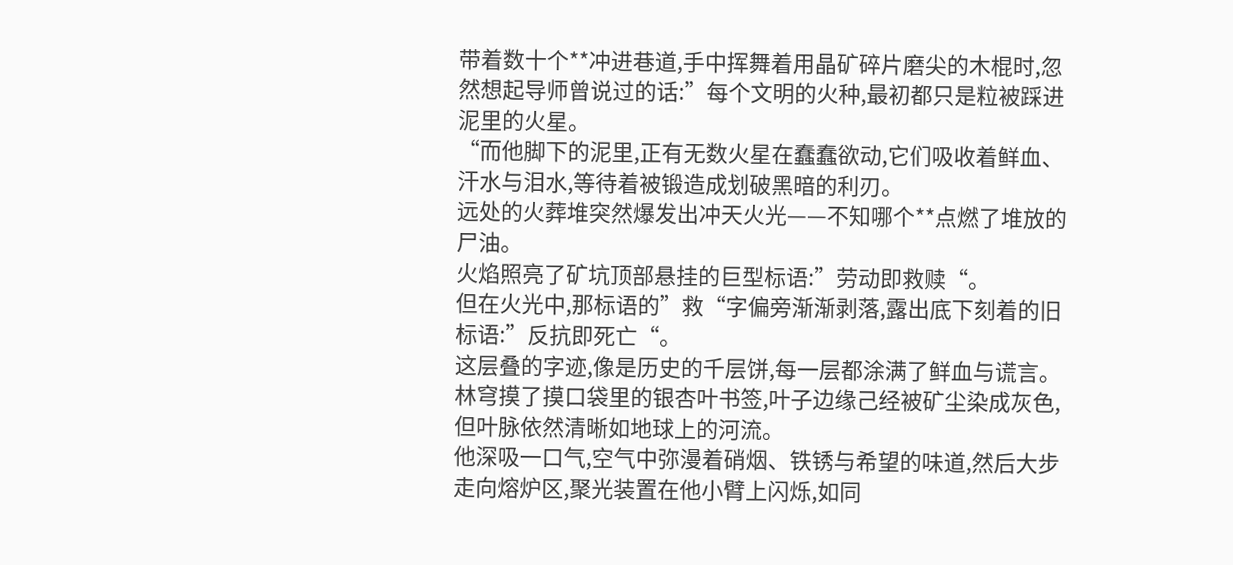带着数十个**冲进巷道,手中挥舞着用晶矿碎片磨尖的木棍时,忽然想起导师曾说过的话:”每个文明的火种,最初都只是粒被踩进泥里的火星。
“而他脚下的泥里,正有无数火星在蠢蠢欲动,它们吸收着鲜血、汗水与泪水,等待着被锻造成划破黑暗的利刃。
远处的火葬堆突然爆发出冲天火光——不知哪个**点燃了堆放的尸油。
火焰照亮了矿坑顶部悬挂的巨型标语:”劳动即救赎“。
但在火光中,那标语的”救“字偏旁渐渐剥落,露出底下刻着的旧标语:”反抗即死亡“。
这层叠的字迹,像是历史的千层饼,每一层都涂满了鲜血与谎言。
林穹摸了摸口袋里的银杏叶书签,叶子边缘己经被矿尘染成灰色,但叶脉依然清晰如地球上的河流。
他深吸一口气,空气中弥漫着硝烟、铁锈与希望的味道,然后大步走向熔炉区,聚光装置在他小臂上闪烁,如同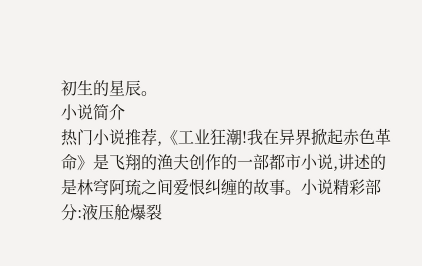初生的星辰。
小说简介
热门小说推荐,《工业狂潮!我在异界掀起赤色革命》是飞翔的渔夫创作的一部都市小说,讲述的是林穹阿琉之间爱恨纠缠的故事。小说精彩部分:液压舱爆裂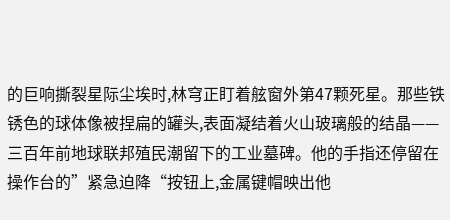的巨响撕裂星际尘埃时,林穹正盯着舷窗外第47颗死星。那些铁锈色的球体像被捏扁的罐头,表面凝结着火山玻璃般的结晶——三百年前地球联邦殖民潮留下的工业墓碑。他的手指还停留在操作台的”紧急迫降“按钮上,金属键帽映出他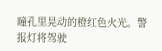瞳孔里晃动的橙红色火光。警报灯将驾驶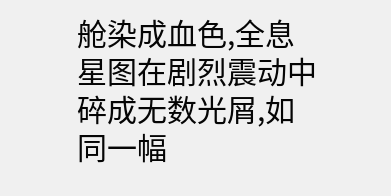舱染成血色,全息星图在剧烈震动中碎成无数光屑,如同一幅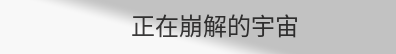正在崩解的宇宙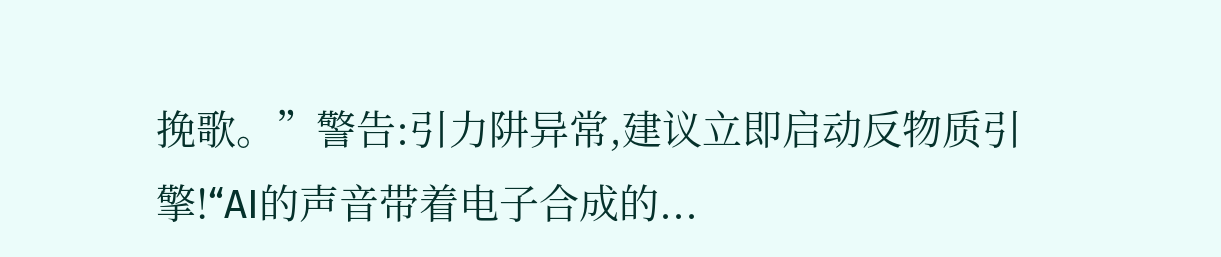挽歌。”警告:引力阱异常,建议立即启动反物质引擎!“AI的声音带着电子合成的...